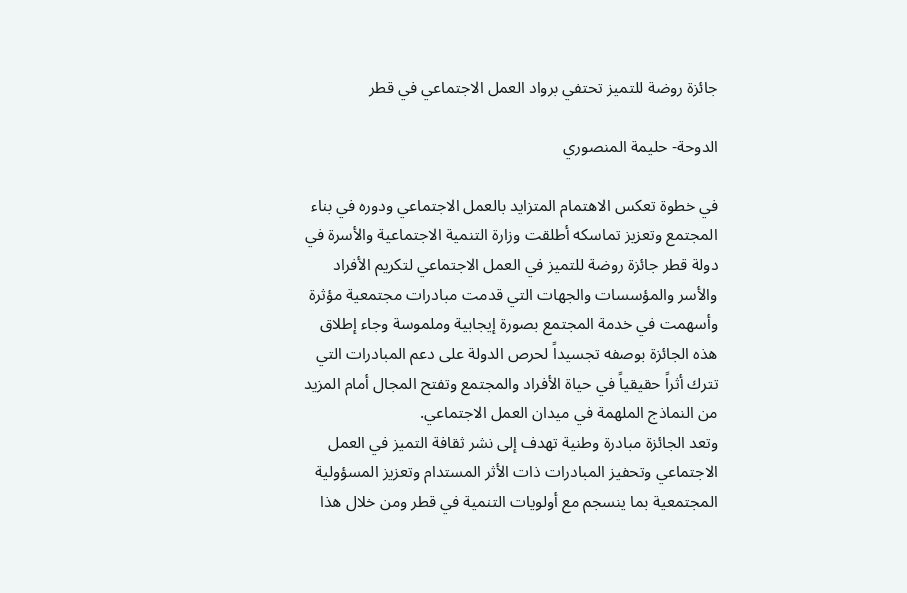جائزة روضة للتميز تحتفي برواد العمل الاجتماعي في قطر

الدوحة- حليمة المنصوري

في خطوة تعكس الاهتمام المتزايد بالعمل الاجتماعي ودوره في بناء المجتمع وتعزيز تماسكه أطلقت وزارة التنمية الاجتماعية والأسرة في دولة قطر جائزة روضة للتميز في العمل الاجتماعي لتكريم الأفراد والأسر والمؤسسات والجهات التي قدمت مبادرات مجتمعية مؤثرة وأسهمت في خدمة المجتمع بصورة إيجابية وملموسة وجاء إطلاق هذه الجائزة بوصفه تجسيداً لحرص الدولة على دعم المبادرات التي تترك أثراً حقيقياً في حياة الأفراد والمجتمع وتفتح المجال أمام المزيد من النماذج الملهمة في ميدان العمل الاجتماعي.
وتعد الجائزة مبادرة وطنية تهدف إلى نشر ثقافة التميز في العمل الاجتماعي وتحفيز المبادرات ذات الأثر المستدام وتعزيز المسؤولية المجتمعية بما ينسجم مع أولويات التنمية في قطر ومن خلال هذا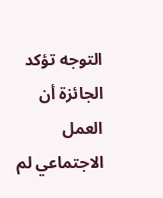التوجه تؤكد الجائزة أن العمل الاجتماعي لم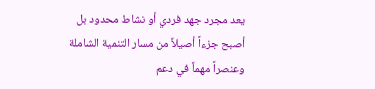يعد مجرد جهد فردي أو نشاط محدود بل أصبح جزءاً أصيلاً من مسار التنمية الشاملة وعنصراً مهماً في دعم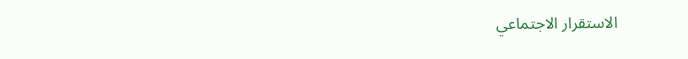الاستقرار الاجتماعي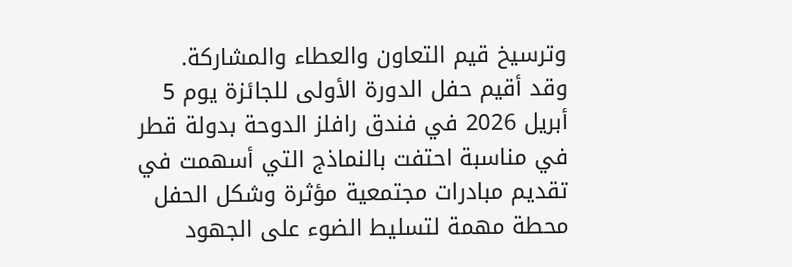وترسيخ قيم التعاون والعطاء والمشاركة.
وقد أقيم حفل الدورة الأولى للجائزة يوم 5 أبريل 2026 في فندق رافلز الدوحة بدولة قطر في مناسبة احتفت بالنماذج التي أسهمت في تقديم مبادرات مجتمعية مؤثرة وشكل الحفل محطة مهمة لتسليط الضوء على الجهود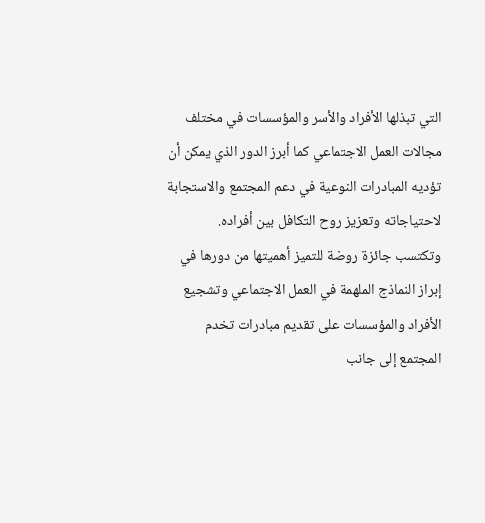التي تبذلها الأفراد والأسر والمؤسسات في مختلف مجالات العمل الاجتماعي كما أبرز الدور الذي يمكن أن تؤديه المبادرات النوعية في دعم المجتمع والاستجابة لاحتياجاته وتعزيز روح التكافل بين أفراده.
وتكتسب جائزة روضة للتميز أهميتها من دورها في إبراز النماذج الملهمة في العمل الاجتماعي وتشجيع الأفراد والمؤسسات على تقديم مبادرات تخدم المجتمع إلى جانب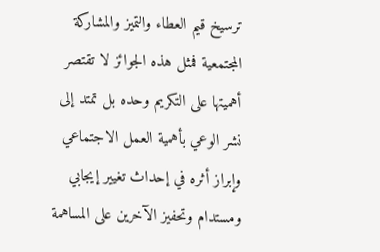ترسيخ قيم العطاء والتميز والمشاركة المجتمعية فمثل هذه الجوائز لا تقتصر أهميتها على التكريم وحده بل تمتد إلى نشر الوعي بأهمية العمل الاجتماعي وإبراز أثره في إحداث تغيير إيجابي ومستدام وتحفيز الآخرين على المساهمة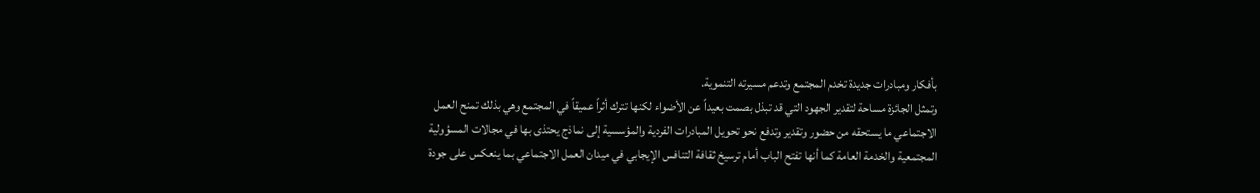بأفكار ومبادرات جديدة تخدم المجتمع وتدعم مسيرته التنموية.
وتمثل الجائزة مساحة لتقدير الجهود التي قد تبذل بصمت بعيداً عن الأضواء لكنها تترك أثراً عميقاً في المجتمع وهي بذلك تمنح العمل الاجتماعي ما يستحقه من حضور وتقدير وتدفع نحو تحويل المبادرات الفردية والمؤسسية إلى نماذج يحتذى بها في مجالات المسؤولية المجتمعية والخدمة العامة كما أنها تفتح الباب أمام ترسيخ ثقافة التنافس الإيجابي في ميدان العمل الاجتماعي بما ينعكس على جودة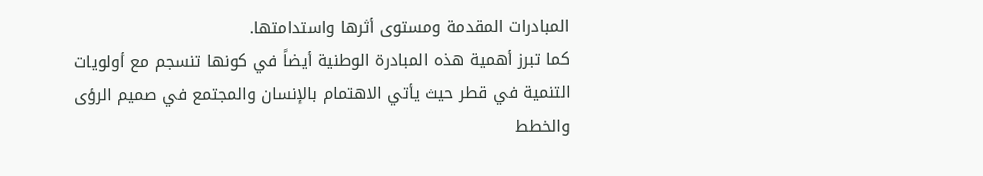المبادرات المقدمة ومستوى أثرها واستدامتها.
كما تبرز أهمية هذه المبادرة الوطنية أيضاً في كونها تنسجم مع أولويات التنمية في قطر حيث يأتي الاهتمام بالإنسان والمجتمع في صميم الرؤى والخطط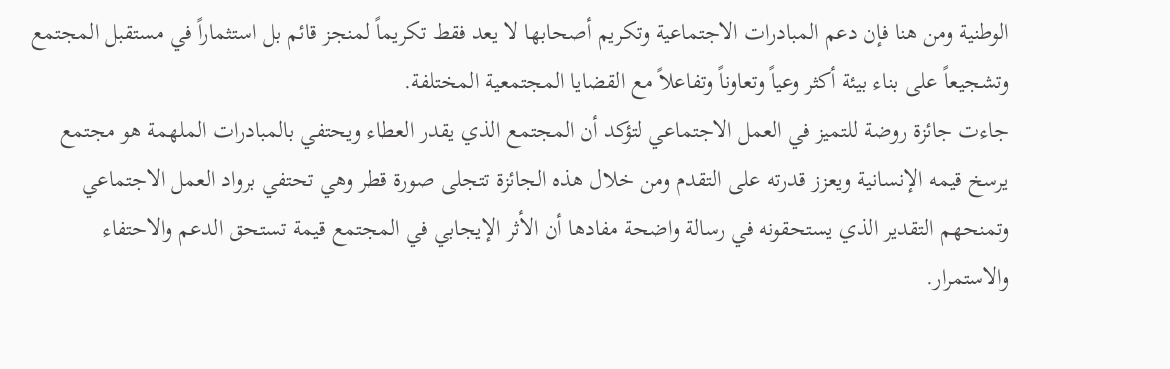الوطنية ومن هنا فإن دعم المبادرات الاجتماعية وتكريم أصحابها لا يعد فقط تكريماً لمنجز قائم بل استثماراً في مستقبل المجتمع وتشجيعاً على بناء بيئة أكثر وعياً وتعاوناً وتفاعلاً مع القضايا المجتمعية المختلفة.
جاءت جائزة روضة للتميز في العمل الاجتماعي لتؤكد أن المجتمع الذي يقدر العطاء ويحتفي بالمبادرات الملهمة هو مجتمع يرسخ قيمه الإنسانية ويعزز قدرته على التقدم ومن خلال هذه الجائزة تتجلى صورة قطر وهي تحتفي برواد العمل الاجتماعي وتمنحهم التقدير الذي يستحقونه في رسالة واضحة مفادها أن الأثر الإيجابي في المجتمع قيمة تستحق الدعم والاحتفاء والاستمرار.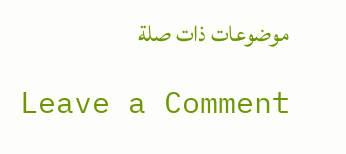موضوعات ذات صلة

Leave a Comment